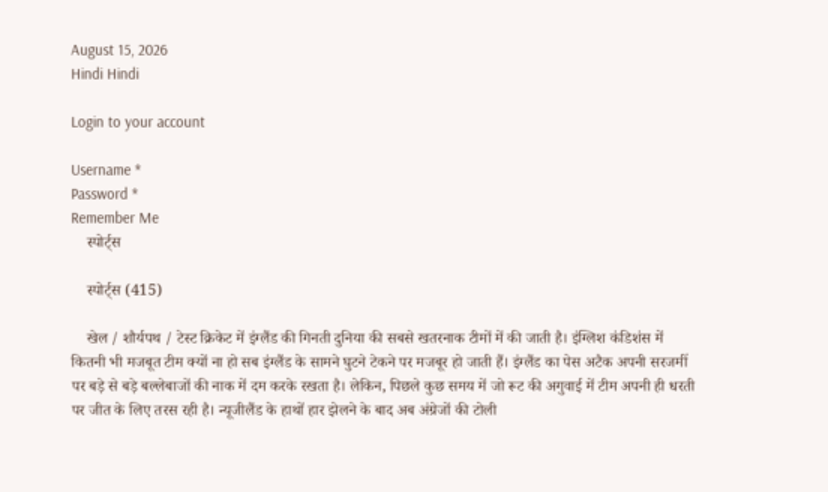August 15, 2026
Hindi Hindi

Login to your account

Username *
Password *
Remember Me
    स्पोर्ट्स

    स्पोर्ट्स (415)

    खेल / शौर्यपथ / टेस्ट क्रिकेट में इंग्लैंड की गिनती दुनिया की सबसे खतरनाक टीमों में की जाती है। इंग्लिश कंडिशंस में कितनी भी मजबूत टीम क्यों ना हो सब इंग्लैंड के सामने घुटने टेकने पर मजबूर हो जाती हैं। इंग्लैंड का पेस अटैक अपनी सरजमीं पर बड़े से बड़े बल्लेबाजों की नाक में दम करके रखता है। लेकिन, पिछले कुछ समय में जो रूट की अगुवाई में टीम अपनी ही धरती पर जीत के लिए तरस रही है। न्यूजीलैंड के हाथों हार झेलने के बाद अब अंग्रेजों की टोली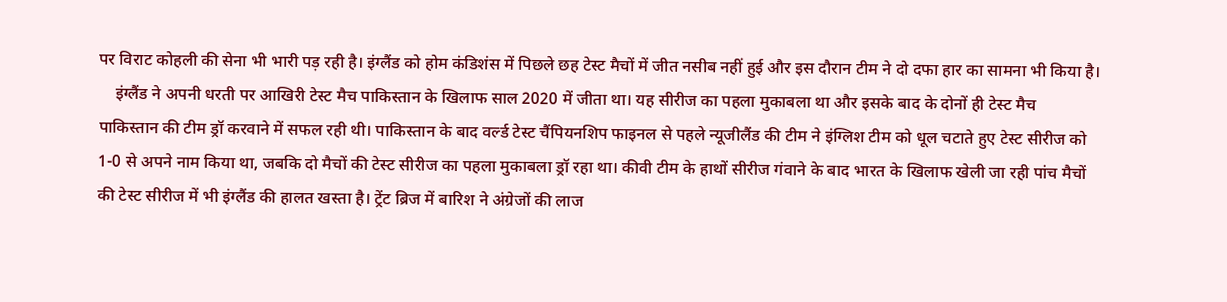पर विराट कोहली की सेना भी भारी पड़ रही है। इंग्लैंड को होम कंडिशंस में पिछले छह टेस्ट मैचों में जीत नसीब नहीं हुई और इस दौरान टीम ने दो दफा हार का सामना भी किया है।
    इंग्लैंड ने अपनी धरती पर आखिरी टेस्ट मैच पाकिस्तान के खिलाफ साल 2020 में जीता था। यह सीरीज का पहला मुकाबला था और इसके बाद के दोनों ही टेस्ट मैच पाकिस्तान की टीम ड्रॉ करवाने में सफल रही थी। पाकिस्तान के बाद वर्ल्ड टेस्ट चैंपियनशिप फाइनल से पहले न्यूजीलैंड की टीम ने इंग्लिश टीम को धूल चटाते हुए टेस्ट सीरीज को 1-0 से अपने नाम किया था, जबकि दो मैचों की टेस्ट सीरीज का पहला मुकाबला ड्रॉ रहा था। कीवी टीम के हाथों सीरीज गंवाने के बाद भारत के खिलाफ खेली जा रही पांच मैचों की टेस्ट सीरीज में भी इंग्लैंड की हालत खस्ता है। ट्रेंट ब्रिज में बारिश ने अंग्रेजों की लाज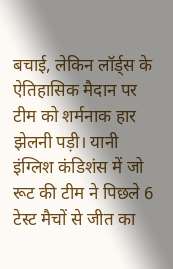बचाई, लेकिन लॉर्ड्स के ऐतिहासिक मैदान पर टीम को शर्मनाक हार झेलनी पड़ी। यानी इंग्लिश कंडिशंस में जो रूट की टीम ने पिछले 6 टेस्ट मैचों से जीत का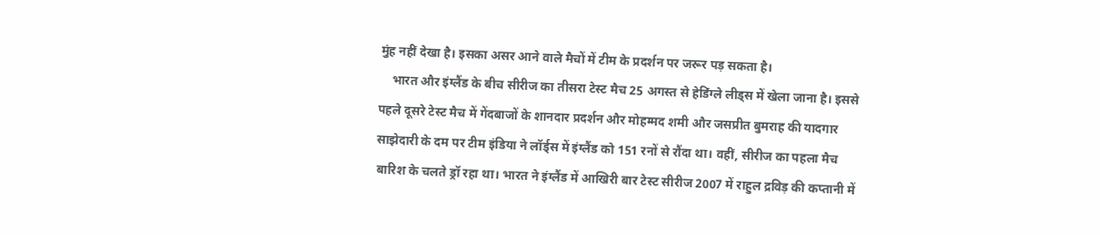मुंह नहीं देखा है। इसका असर आने वाले मैचों में टीम के प्रदर्शन पर जरूर पड़ सकता है।
    भारत और इंग्लैंड के बीच सीरीज का तीसरा टेस्ट मैच 25 अगस्त से हेडिंग्ले लीड्स में खेला जाना है। इससे पहले दूसरे टेस्ट मैच में गेंदबाजों के शानदार प्रदर्शन और मोहम्मद शमी और जसप्रीत बुमराह की यादगार साझेदारी के दम पर टीम इंडिया ने लॉर्ड्स में इंग्लैंड को 151 रनों से रौंदा था। वहीं, सीरीज का पहला मैच बारिश के चलते ड्रॉ रहा था। भारत ने इंग्लैंड में आखिरी बार टेस्ट सीरीज 2007 में राहुल द्रविड़ की कप्तानी में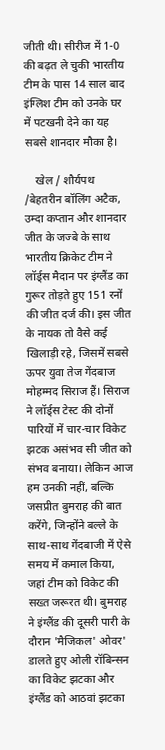जीती थी। सीरीज में 1-0 की बढ़त ले चुकी भारतीय टीम के पास 14 साल बाद इंग्लिश टीम को उनके घर में पटखनी देने का यह सबसे शानदार मौका है।

    खेल / शौर्यपथ /बेहतरीन बॉलिंग अटैक, उम्दा कप्तान और शानदार जीत के जज्बे के साथ भारतीय क्रिकेट टीम ने लॉर्ड्स मैदान पर इंग्लैंड का गुरूर तोड़ते हुए 151 रनों की जीत दर्ज की। इस जीत के नायक तो वैसे कई खिलाड़ी रहे, जिसमें सबसे ऊपर युवा तेज गेंदबाज मोहम्मद सिराज हैं। सिराज ने लॉर्ड्स टेस्ट की दोनों पारियों में चार-चार विकेट झटक असंभव सी जीत को संभव बनाया। लेकिन आज हम उनकी नहीं, बल्कि जसप्रीत बुमराह की बात करेंगे, जिन्होंने बल्ले के साथ-साथ गेंदबाजी में ऐसे समय में कमाल किया, जहां टीम को विकेट की सख्त जरूरत थी। बुमराह ने इंग्लैंड की दूसरी पारी के दौरान 'मैजिकल' ओवर' डालते हुए ओली रॉबिन्सन का विकेट झटका और इंग्लैंड को आठवां झटका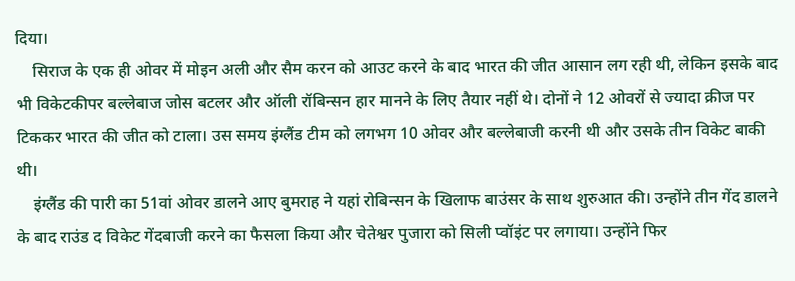दिया।
    सिराज के एक ही ओवर में मोइन अली और सैम करन को आउट करने के बाद भारत की जीत आसान लग रही थी, लेकिन इसके बाद भी विकेटकीपर बल्लेबाज जोस बटलर और ऑली रॉबिन्सन हार मानने के लिए तैयार नहीं थे। दोनों ने 12 ओवरों से ज्यादा क्रीज पर टिककर भारत की जीत को टाला। उस समय इंग्लैंड टीम को लगभग 10 ओवर और बल्लेबाजी करनी थी और उसके तीन विकेट बाकी थी।
    इंग्लैंड की पारी का 51वां ओवर डालने आए बुमराह ने यहां रोबिन्सन के खिलाफ बाउंसर के साथ शुरुआत की। उन्होंने तीन गेंद डालने के बाद राउंड द विकेट गेंदबाजी करने का फैसला किया और चेतेश्वर पुजारा को सिली प्वॉइंट पर लगाया। उन्होंने फिर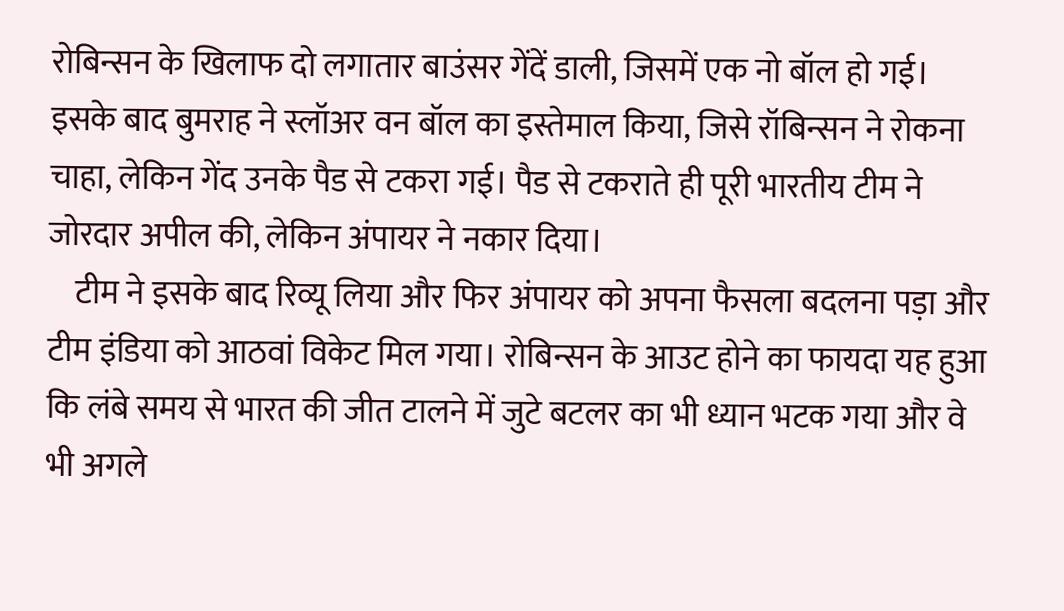रोबिन्सन के खिलाफ दो लगातार बाउंसर गेंदें डाली, जिसमें एक नो बॉल हो गई। इसके बाद बुमराह ने स्लॉअर वन बॉल का इस्तेमाल किया, जिसे रॉबिन्सन ने रोकना चाहा, लेकिन गेंद उनके पैड से टकरा गई। पैड से टकराते ही पूरी भारतीय टीम ने जोरदार अपील की, लेकिन अंपायर ने नकार दिया।
    टीम ने इसके बाद रिव्यू लिया और फिर अंपायर को अपना फैसला बदलना पड़ा और टीम इंडिया को आठवां विकेट मिल गया। रोबिन्सन के आउट होने का फायदा यह हुआ कि लंबे समय से भारत की जीत टालने में जुटे बटलर का भी ध्यान भटक गया और वे भी अगले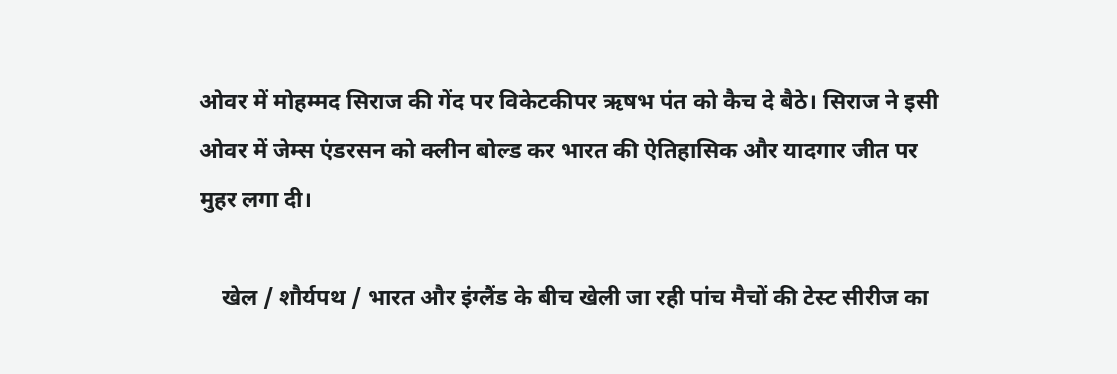ओवर में मोहम्मद सिराज की गेंद पर विकेटकीपर ऋषभ पंत को कैच दे बैठे। सिराज ने इसी ओवर में जेम्स एंडरसन को क्लीन बोल्ड कर भारत की ऐतिहासिक और यादगार जीत पर मुहर लगा दी।

    खेल / शौर्यपथ / भारत और इंग्लैंड के बीच खेली जा रही पांच मैचों की टेस्ट सीरीज का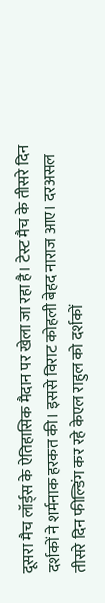दूसरा मैच लॉर्ड्स के ऐतिहासिक मैदान पर खेला जा रहा है। टेस्ट मैच के तीसरे दिन दर्शकों ने शर्मनाक हरकत की। इससे विराट कोहली बेहद नाराज आए। दरअसल तीसरे दिन फील्डिंग कर रहे केएल राहुल को दर्शकों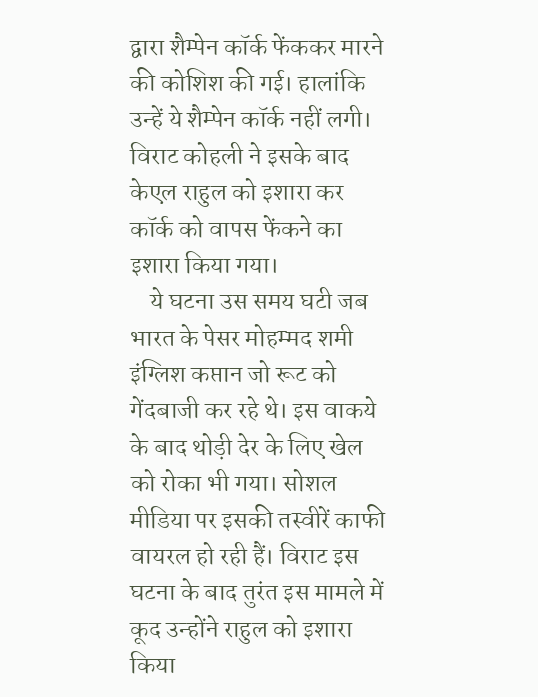द्वारा शैम्पेन कॉर्क फेंककर मारने की कोशिश की गई। हालांकि उन्हें ये शैम्पेन कॉर्क नहीं लगी। विराट कोहली ने इसके बाद केएल राहुल को इशारा कर कॉर्क को वापस फेंकने का इशारा किया गया।
    ये घटना उस समय घटी जब भारत के पेसर मोहम्मद शमी इंग्लिश कप्तान जो रूट को गेंदबाजी कर रहे थे। इस वाकये के बाद थोड़ी देर के लिए खेल को रोका भी गया। सोशल मीडिया पर इसकी तस्वीरें काफी वायरल हो रही हैं। विराट इस घटना के बाद तुरंत इस मामले में कूद उन्होंने राहुल को इशारा किया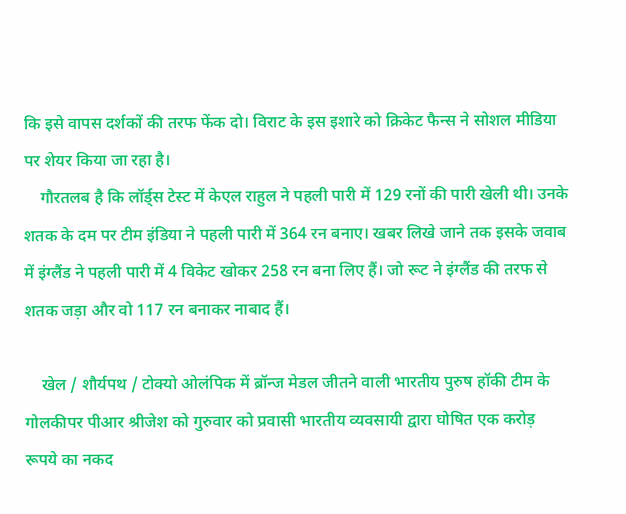कि इसे वापस दर्शकों की तरफ फेंक दो। विराट के इस इशारे को क्रिकेट फैन्स ने सोशल मीडिया पर शेयर किया जा रहा है।
    गौरतलब है कि लॉर्ड्स टेस्ट में केएल राहुल ने पहली पारी में 129 रनों की पारी खेली थी। उनके शतक के दम पर टीम इंडिया ने पहली पारी में 364 रन बनाए। खबर लिखे जाने तक इसके जवाब में इंग्लैंड ने पहली पारी में 4 विकेट खोकर 258 रन बना लिए हैं। जो रूट ने इंग्लैंड की तरफ से शतक जड़ा और वो 117 रन बनाकर नाबाद हैं।

    खेल / शौर्यपथ / टोक्यो ओलंपिक में ब्रॉन्ज मेडल जीतने वाली भारतीय पुरुष हॉकी टीम के गोलकीपर पीआर श्रीजेश को गुरुवार को प्रवासी भारतीय व्यवसायी द्वारा घोषित एक करोड़ रूपये का नकद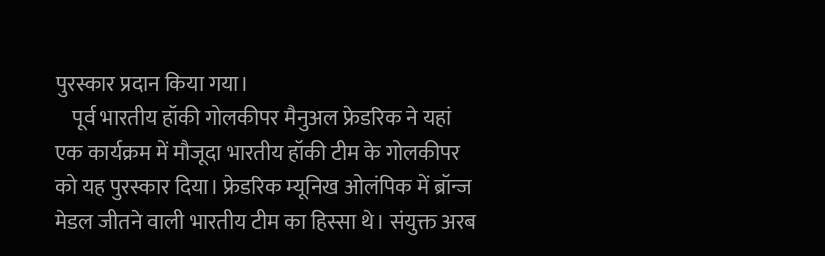पुरस्कार प्रदान किया गया।
    पूर्व भारतीय हॉकी गोलकीपर मैनुअल फ्रेडरिक ने यहां एक कार्यक्रम में मौजूदा भारतीय हॉकी टीम के गोलकीपर को यह पुरस्कार दिया। फ्रेडरिक म्यूनिख ओलंपिक में ब्रॉन्ज मेडल जीतने वाली भारतीय टीम का हिस्सा थे। संयुक्त अरब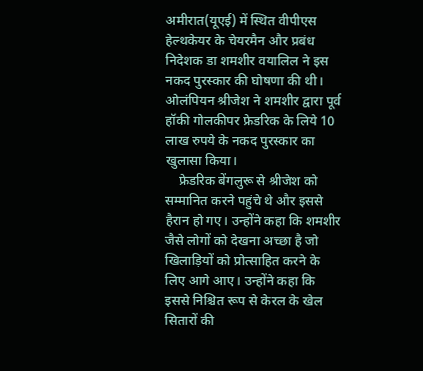अमीरात(यूएई) में स्थित वीपीएस हेल्थकेयर के चेयरमैन और प्रबंध निदेशक डा शमशीर वयालिल ने इस नकद पुरस्कार की घोषणा की थी। ओलंपियन श्रीजेश ने शमशीर द्वारा पूर्व हॉकी गोलकीपर फ्रेडरिक के लिये 10 लाख रुपये के नकद पुरस्कार का खुलासा किया।
    फ्रेडरिक बेंगलुरू से श्रीजेश को सम्मानित करने पहुंचे थे और इससे हैरान हो गए। उन्होंने कहा कि शमशीर जैसे लोगों को देखना अच्छा है जो खिलाड़ियों को प्रोत्साहित करने के लिए आगे आए। उन्होंने कहा कि इससे निश्चित रूप से केरल के खेल सितारों की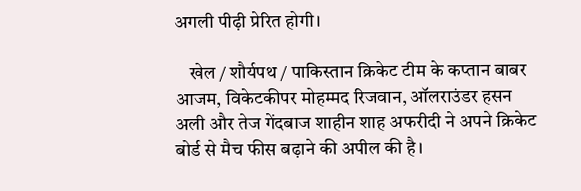अगली पीढ़ी प्रेरित होगी।

    खेल / शौर्यपथ / पाकिस्तान क्रिकेट टीम के कप्तान बाबर आजम, विकेटकीपर मोहम्मद रिजवान, ऑलराउंडर हसन अली और तेज गेंदबाज शाहीन शाह अफरीदी ने अपने क्रिकेट बोर्ड से मैच फीस बढ़ाने की अपील की है।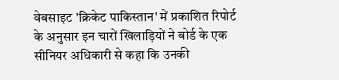वेबसाइट 'क्रिकेट पाकिस्तान' में प्रकाशित रिपोर्ट के अनुसार इन चारों खिलाड़ियों ने बोर्ड के एक सीनियर अधिकारी से कहा कि उनकी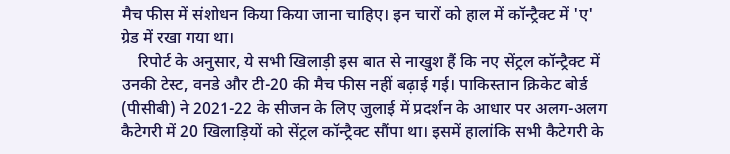मैच फीस में संशोधन किया किया जाना चाहिए। इन चारों को हाल में कॉन्ट्रैक्ट में 'ए' ग्रेड में रखा गया था।
    रिपोर्ट के अनुसार, ये सभी खिलाड़ी इस बात से नाखुश हैं कि नए सेंट्रल कॉन्ट्रैक्ट में उनकी टेस्ट, वनडे और टी-20 की मैच फीस नहीं बढ़ाई गई। पाकिस्तान क्रिकेट बोर्ड (पीसीबी) ने 2021-22 के सीजन के लिए जुलाई में प्रदर्शन के आधार पर अलग-अलग कैटेगरी में 20 खिलाड़ियों को सेंट्रल कॉन्ट्रैक्ट सौंपा था। इसमें हालांकि सभी कैटेगरी के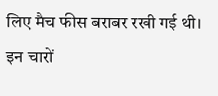लिए मैच फीस बराबर रखी गई थी। इन चारों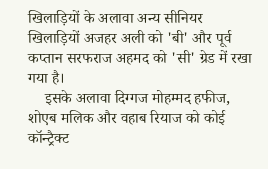खिलाड़ियों के अलावा अन्य सीनियर खिलाड़ियों अजहर अली को 'बी' और पूर्व कप्तान सरफराज अहमद को 'सी' ग्रेड में रखा गया है।
    इसके अलावा दिग्गज मोहम्मद हफीज, शोएब मलिक और वहाब रियाज को कोई कॉन्ट्रैक्ट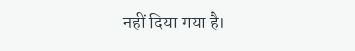नहीं दिया गया है।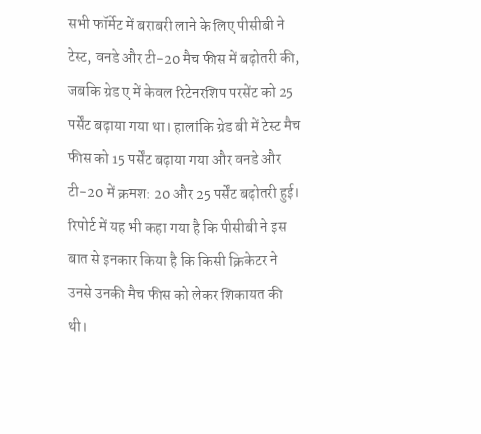सभी फॉर्मेट में बराबरी लाने के लिए पीसीबी ने टेस्ट, वनडे और टी-20 मैच फीस में बढ़ोतरी की, जबकि ग्रेड ए में केवल रिटेनरशिप परसेंट को 25 पर्सेंट बढ़ाया गया था। हालांकि ग्रेड बी में टेस्ट मैच फीस को 15 पर्सेंट बढ़ाया गया और वनडे और टी-20 में क्रमश: 20 और 25 पर्सेंट बढ़ोतरी हुई। रिपोर्ट में यह भी कहा गया है कि पीसीबी ने इस बात से इनकार किया है कि किसी क्रिकेटर ने उनसे उनकी मैच फीस को लेकर शिकायत की थी।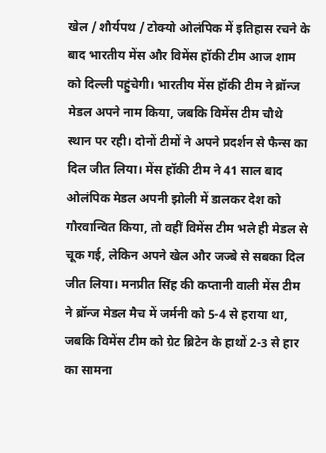खेल / शौर्यपथ / टोक्यो ओलंपिक में इतिहास रचने के बाद भारतीय मेंस और विमेंस हॉकी टीम आज शाम को दिल्ली पहुंचेगी। भारतीय मेंस हॉकी टीम ने ब्रॉन्ज मेडल अपने नाम किया, जबकि विमेंस टीम चौथे स्थान पर रही। दोनों टीमों ने अपने प्रदर्शन से फैन्स का दिल जीत लिया। मेंस हॉकी टीम ने 41 साल बाद ओलंपिक मेडल अपनी झोली में डालकर देश को गौरवान्वित किया, तो वहीं विमेंस टीम भले ही मेडल से चूक गई, लेकिन अपने खेल और जज्बे से सबका दिल जीत लिया। मनप्रीत सिंह की कप्तानी वाली मेंस टीम ने ब्रॉन्ज मेडल मैच में जर्मनी को 5-4 से हराया था, जबकि विमेंस टीम को ग्रेट ब्रिटेन के हाथों 2-3 से हार का सामना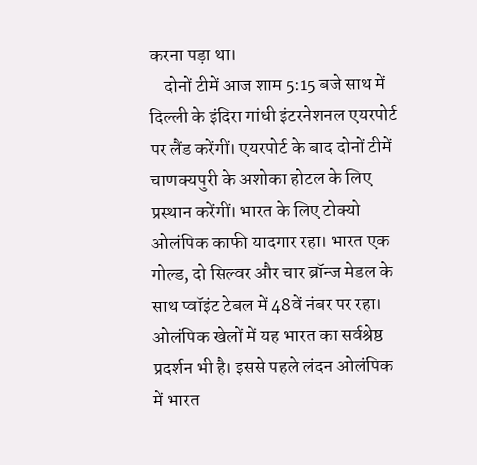करना पड़ा था।
    दोनों टीमें आज शाम 5:15 बजे साथ में दिल्ली के इंदिरा गांधी इंटरनेशनल एयरपोर्ट पर लैंड करेंगीं। एयरपोर्ट के बाद दोनों टीमें चाणक्यपुरी के अशोका होटल के लिए प्रस्थान करेंगीं। भारत के लिए टोक्यो ओलंपिक काफी यादगार रहा। भारत एक गोल्ड, दो सिल्वर और चार ब्रॉन्ज मेडल के साथ प्वॉइंट टेबल में 48वें नंबर पर रहा। ओलंपिक खेलों में यह भारत का सर्वश्रेष्ठ प्रदर्शन भी है। इससे पहले लंदन ओलंपिक में भारत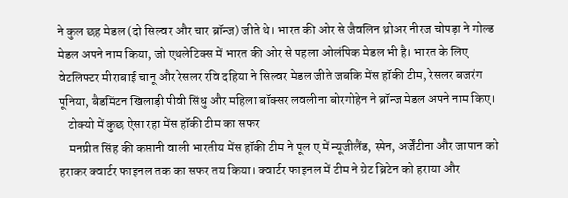ने कुल छह मेडल (दो सिल्वर और चार ब्रॉन्ज) जीते थे। भारत की ओर से जैवलिन थ्रोअर नीरज चोपड़ा ने गोल्ड मेडल अपने नाम किया, जो एथलेटिक्स में भारत की ओर से पहला ओलंपिक मेडल भी है। भारत के लिए वेटलिफ्टर मीराबाई चानू और रेसलर रवि दहिया ने सिल्वर मेडल जीते जबकि मेंस हॉकी टीम, रेसलर बजरंग पूनिया, बैडमिंटन खिलाड़ी पीवी सिंधु और महिला बॉक्सर लवलीना बोरगोहेन ने ब्रॉन्ज मेडल अपने नाम किए।
    टोक्यो में कुछ ऐसा रहा मेंस हॉकी टीम का सफर
    मनप्रीत सिंह की कप्तानी वाली भारतीय मेंस हॉकी टीम ने पूल ए में न्यूजीलैंड, स्पेन, अर्जेंटीना और जापान को हराकर क्वार्टर फाइनल तक का सफर तय किया। क्वार्टर फाइनल में टीम ने ग्रेट ब्रिटेन को हराया और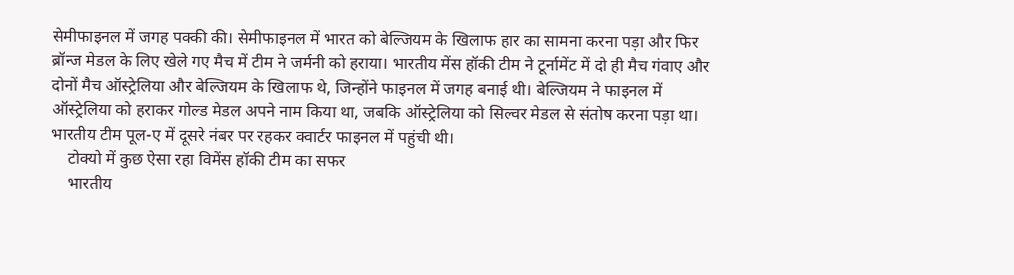सेमीफाइनल में जगह पक्की की। सेमीफाइनल में भारत को बेल्जियम के खिलाफ हार का सामना करना पड़ा और फिर ब्रॉन्ज मेडल के लिए खेले गए मैच में टीम ने जर्मनी को हराया। भारतीय मेंस हॉकी टीम ने टूर्नामेंट में दो ही मैच गंवाए और दोनों मैच ऑस्ट्रेलिया और बेल्जियम के खिलाफ थे, जिन्होंने फाइनल में जगह बनाई थी। बेल्जियम ने फाइनल में ऑस्ट्रेलिया को हराकर गोल्ड मेडल अपने नाम किया था, जबकि ऑस्ट्रेलिया को सिल्वर मेडल से संतोष करना पड़ा था। भारतीय टीम पूल-ए में दूसरे नंबर पर रहकर क्वार्टर फाइनल में पहुंची थी।
    टोक्यो में कुछ ऐसा रहा विमेंस हॉकी टीम का सफर
    भारतीय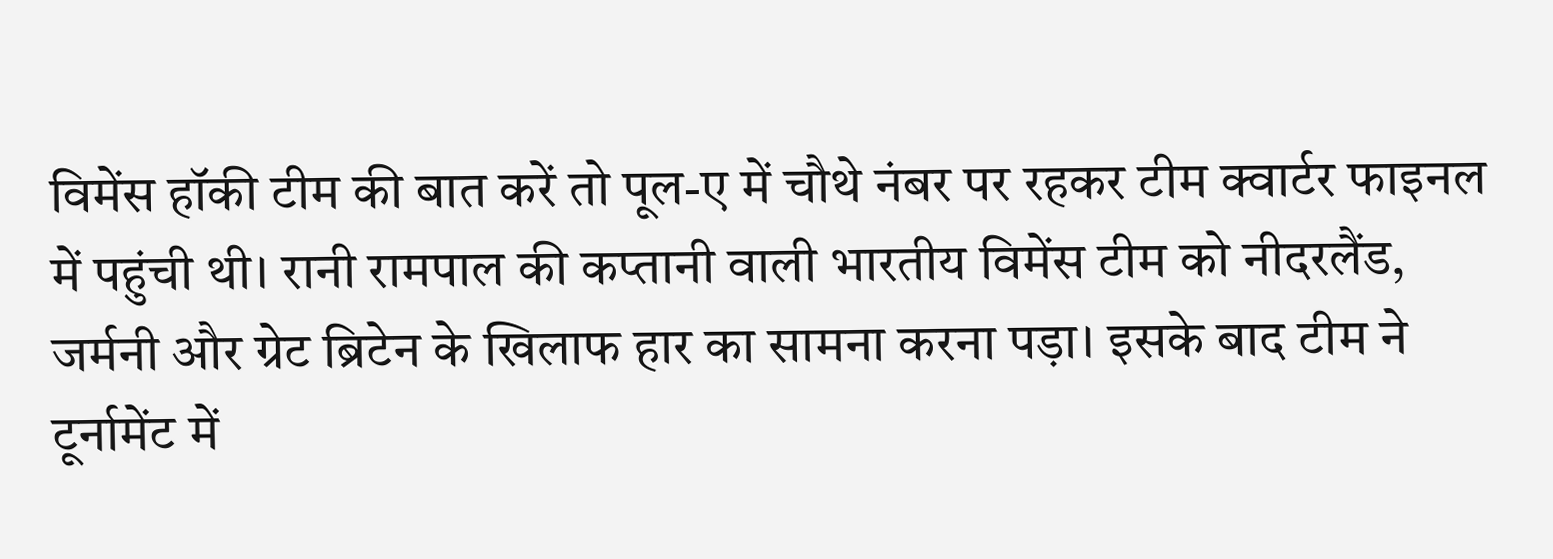विमेंस हॉकी टीम की बात करें तो पूल-ए में चौथे नंबर पर रहकर टीम क्वार्टर फाइनल में पहुंची थी। रानी रामपाल की कप्तानी वाली भारतीय विमेंस टीम को नीदरलैंड, जर्मनी और ग्रेट ब्रिटेन के खिलाफ हार का सामना करना पड़ा। इसके बाद टीम ने टूर्नामेंट में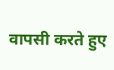वापसी करते हुए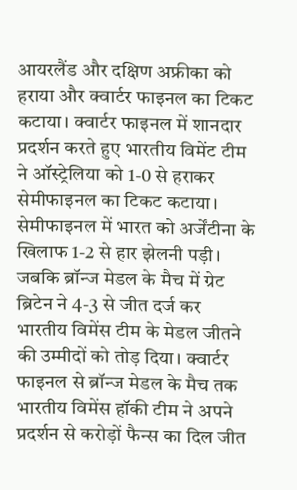आयरलैंड और दक्षिण अफ्रीका को हराया और क्वार्टर फाइनल का टिकट कटाया। क्वार्टर फाइनल में शानदार प्रदर्शन करते हुए भारतीय विमेंट टीम ने ऑस्ट्रेलिया को 1-0 से हराकर सेमीफाइनल का टिकट कटाया। सेमीफाइनल में भारत को अर्जेंटीना के खिलाफ 1-2 से हार झेलनी पड़ी। जबकि ब्रॉन्ज मेडल के मैच में ग्रेट ब्रिटेन ने 4-3 से जीत दर्ज कर भारतीय विमेंस टीम के मेडल जीतने की उम्मीदों को तोड़ दिया। क्वार्टर फाइनल से ब्रॉन्ज मेडल के मैच तक भारतीय विमेंस हॉकी टीम ने अपने प्रदर्शन से करोड़ों फैन्स का दिल जीत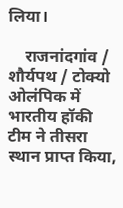लिया।

    राजनांदगांव / शौर्यपथ / टोक्यो ओलंपिक में भारतीय हॉकी टीम ने तीसरा स्थान प्राप्त किया,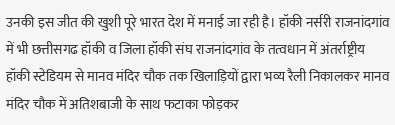उनकी इस जीत की खुशी पूरे भारत देश में मनाई जा रही है। हॉकी नर्सरी राजनांदगांव में भी छत्तीसगढ हॉकी व जिला हॉकी संघ राजनांदगांव के तत्वधान में अंतर्राष्ट्रीय हॉकी स्टेडियम से मानव मंदिर चौक तक खिलाड़ियों द्वारा भव्य रैली निकालकर मानव मंदिर चौक में अतिशबाजी के साथ फटाका फोड़कर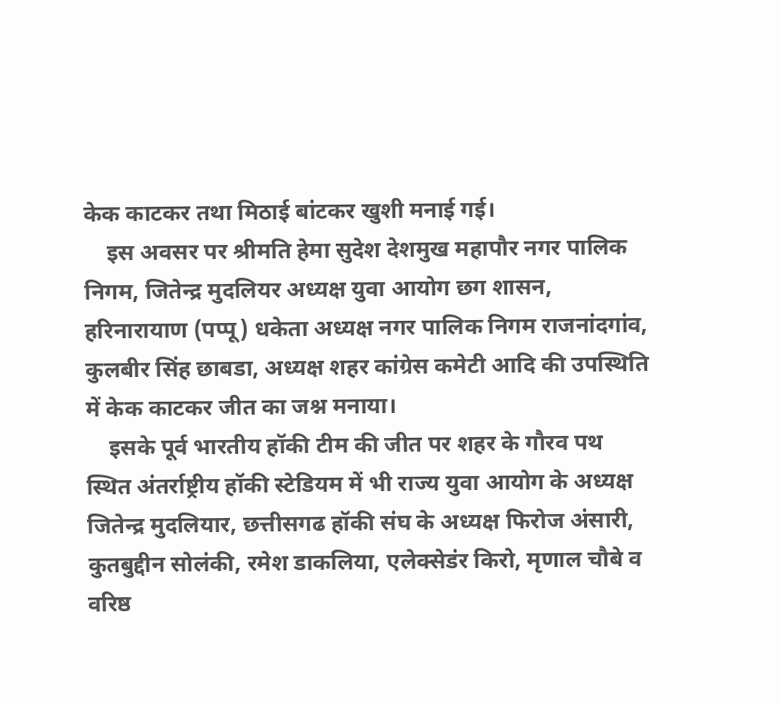केक काटकर तथा मिठाई बांटकर खुशी मनाई गई।
    इस अवसर पर श्रीमति हेमा सुदेश देशमुख महापौर नगर पालिक निगम, जितेन्द्र मुदलियर अध्यक्ष युवा आयोग छग शासन, हरिनारायाण (पप्पू) धकेता अध्यक्ष नगर पालिक निगम राजनांदगांव, कुलबीर सिंह छाबडा, अध्यक्ष शहर कांग्रेस कमेटी आदि की उपस्थिति में केक काटकर जीत का जश्न मनाया।
    इसके पूर्व भारतीय हॉकी टीम की जीत पर शहर के गौरव पथ स्थित अंतर्राष्ट्रीय हॉकी स्टेडियम में भी राज्य युवा आयोग के अध्यक्ष जितेन्द्र मुदलियार, छत्तीसगढ हॉकी संघ के अध्यक्ष फिरोज अंसारी, कुतबुद्दीन सोलंकी, रमेश डाकलिया, एलेक्सेडंर किरो, मृणाल चौबे व वरिष्ठ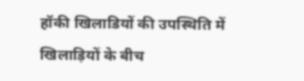हॉकी खिलाडियों की उपस्थिति में खिलाड़ियों के बीच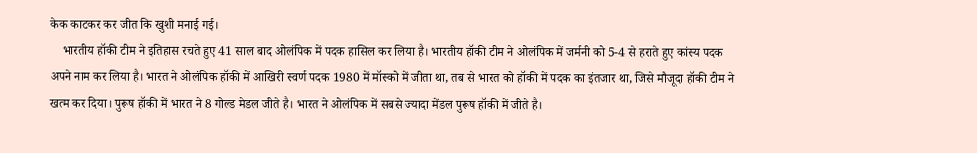केक काटकर कर जीत कि खुशी मनाई गई।
    भारतीय हॉकी टीम ने इतिहास रचते हुए 41 साल बाद ओलंपिक में पदक हासिल कर लिया है। भारतीय हॉकी टीम ने ओलंपिक में जर्मनी को 5-4 से हराते हुए कांस्य पदक अपने नाम कर लिया है। भारत ने ओलंपिक हॉकी में आखिरी स्वर्ण पदक 1980 में मॉस्को में जीता था, तब से भारत को हॉकी में पदक का इंतजार था, जिसे मौजूदा हॉकी टीम ने खत्म कर दिया। पुरूष हॉकी में भारत ने 8 गोल्ड मेडल जीते है। भारत ने ओलंपिक में सबसे ज्यादा मेंडल पुरूष हॉकी में जीते है।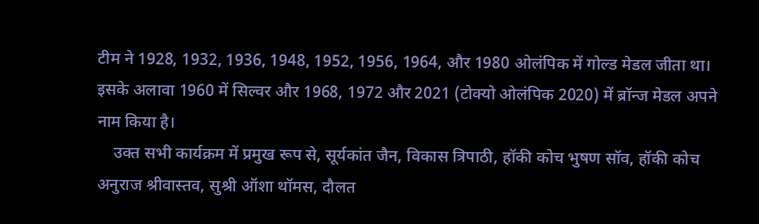टीम ने 1928, 1932, 1936, 1948, 1952, 1956, 1964, और 1980 ओलंपिक में गोल्ड मेडल जीता था। इसके अलावा 1960 में सिल्वर और 1968, 1972 और 2021 (टोक्यो ओलंपिक 2020) में ब्रॉन्ज मेडल अपने नाम किया है।
    उक्त सभी कार्यक्रम में प्रमुख रूप से, सूर्यकांत जैन, विकास त्रिपाठी, हॉकी कोच भुषण सॉव, हॉकी कोच अनुराज श्रीवास्तव, सुश्री ऑशा थॉमस, दौलत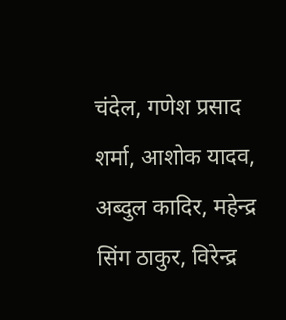चंदेल, गणेश प्रसाद शर्मा, आशोक यादव, अब्दुल कादिर, महेन्द्र सिंग ठाकुर, विरेन्द्र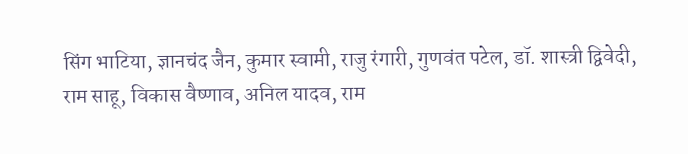सिंग भाटिया, ज्ञानचंद जैन, कुमार स्वामी, राजु रंगारी, गुणवंत पटेल, डॉ. शास्त्री द्विवेदी, राम साहू, विकास वैष्णाव, अनिल यादव, राम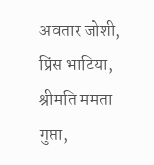अवतार जोशी, प्रिंस भाटिया, श्रीमति ममता गुप्ता,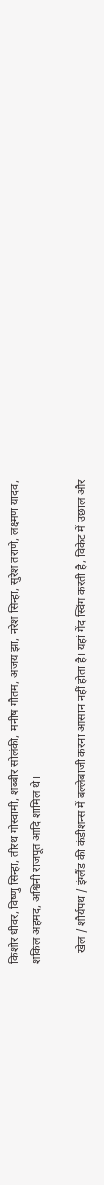किशोर धीवर, विष्णु सिन्हा, तीरथ गोस्वामी, शब्बीर सोलंकी, मनीष गौतम, अजय झा, नरेश सिन्हा, सुरेश तराणे, लक्ष्मण यादव, शकिल अहमद, अश्विनी राजपूत आदि शामिल थे।

    खेल / शौर्यपथ / इंग्लैंड की कंडीशन्स में बल्लेबाजी करना आसान नहीं होता है। यहां गेंद स्विंग करती है, विकेट में उछाल और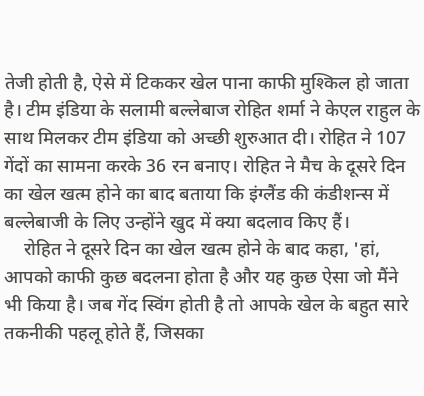तेजी होती है, ऐसे में टिककर खेल पाना काफी मुश्किल हो जाता है। टीम इंडिया के सलामी बल्लेबाज रोहित शर्मा ने केएल राहुल के साथ मिलकर टीम इंडिया को अच्छी शुरुआत दी। रोहित ने 107 गेंदों का सामना करके 36 रन बनाए। रोहित ने मैच के दूसरे दिन का खेल खत्म होने का बाद बताया कि इंग्लैंड की कंडीशन्स में बल्लेबाजी के लिए उन्होंने खुद में क्या बदलाव किए हैं।
    रोहित ने दूसरे दिन का खेल खत्म होने के बाद कहा, 'हां, आपको काफी कुछ बदलना होता है और यह कुछ ऐसा जो मैंने भी किया है। जब गेंद स्विंग होती है तो आपके खेल के बहुत सारे तकनीकी पहलू होते हैं, जिसका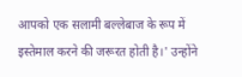आपको एक सलामी बल्लेबाज के रूप में इस्तेमाल करने की जरूरत होती है।' उन्होंने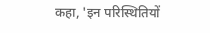कहा, 'इन परिस्थितियों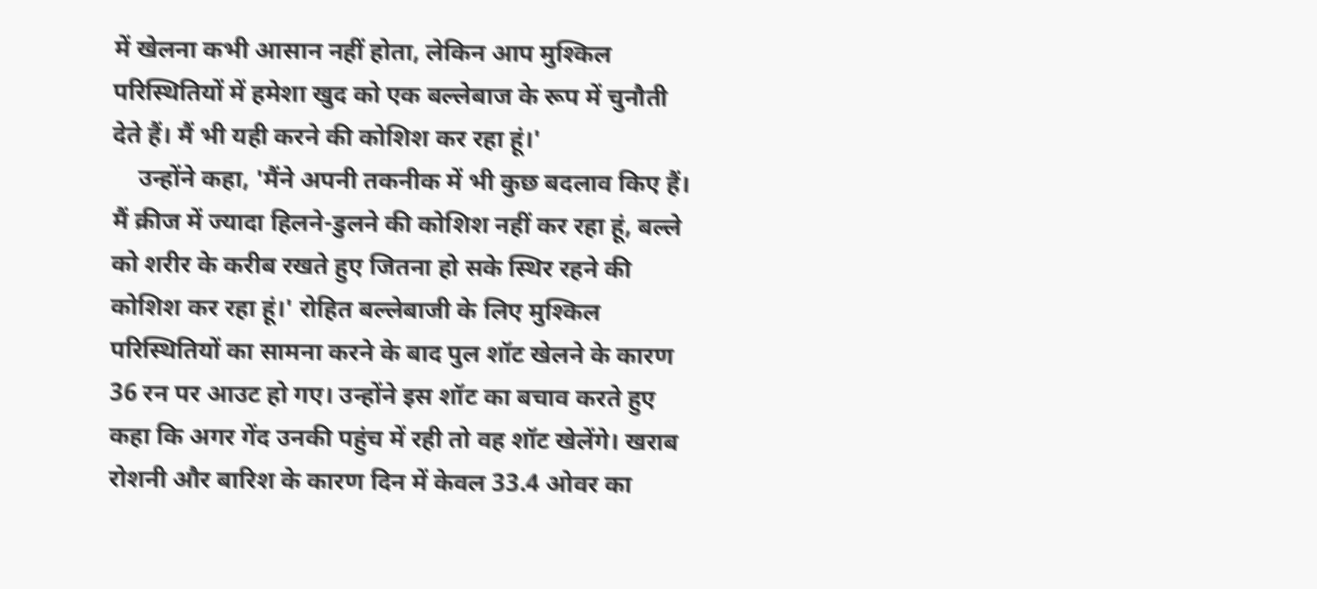में खेलना कभी आसान नहीं होता, लेकिन आप मुश्किल परिस्थितियों में हमेशा खुद को एक बल्लेबाज के रूप में चुनौती देते हैं। मैं भी यही करने की कोशिश कर रहा हूं।'
    उन्होंने कहा, 'मैंने अपनी तकनीक में भी कुछ बदलाव किए हैं। मैं क्रीज में ज्यादा हिलने-डुलने की कोशिश नहीं कर रहा हूं, बल्ले को शरीर के करीब रखते हुए जितना हो सके स्थिर रहने की कोशिश कर रहा हूं।' रोहित बल्लेबाजी के लिए मुश्किल परिस्थितियों का सामना करने के बाद पुल शॉट खेलने के कारण 36 रन पर आउट हो गए। उन्होंने इस शॉट का बचाव करते हुए कहा कि अगर गेंद उनकी पहुंच में रही तो वह शॉट खेलेंगे। खराब रोशनी और बारिश के कारण दिन में केवल 33.4 ओवर का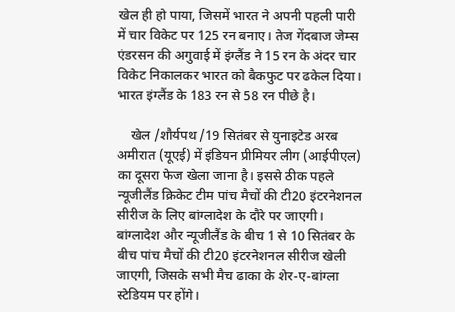खेल ही हो पाया, जिसमें भारत ने अपनी पहली पारी में चार विकेट पर 125 रन बनाए। तेज गेंदबाज जेम्स एंडरसन की अगुवाई में इंग्लैंड ने 15 रन के अंदर चार विकेट निकालकर भारत को बैकफुट पर ढकेल दिया। भारत इंग्लैंड के 183 रन से 58 रन पीछे है।

    खेल /शौर्यपथ /19 सितंबर से युनाइटेड अरब अमीरात (यूएई) में इंडियन प्रीमियर लीग (आईपीएल) का दूसरा फेज खेला जाना है। इससे ठीक पहले न्यूजीलैंड क्रिकेट टीम पांच मैचों की टी20 इंटरनेशनल सीरीज के लिए बांग्लादेश के दौरे पर जाएगी। बांग्लादेश और न्यूजीलैंड के बीच 1 से 10 सितंबर के बीच पांच मैचों की टी20 इंटरनेशनल सीरीज खेली जाएगी, जिसके सभी मैच ढाका के शेर-ए-बांग्ला स्टेडियम पर होंगे।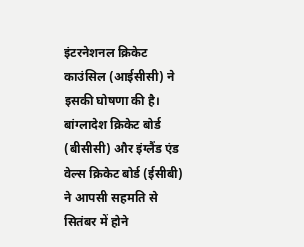इंटरनेशनल क्रिकेट काउंसिल (आईसीसी) ने इसकी घोषणा की है। बांग्लादेश क्रिकेट बोर्ड (बीसीसी) और इंग्लैंड एंड वेल्स क्रिकेट बोर्ड (ईसीबी) ने आपसी सहमति से सितंबर में होने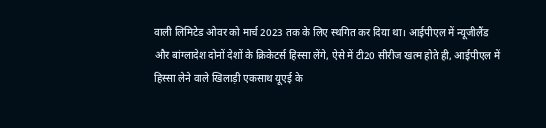वाली लिमिटेड ओवर को मार्च 2023 तक के लिए स्थगित कर दिया था। आईपीएल में न्यूजीलैंड और बांग्लादेश दोनों देशों के क्रिकेटर्स हिस्सा लेंगे, ऐसे में टी20 सीरीज खत्म होते ही, आईपीएल में हिस्सा लेने वाले खिलाड़ी एकसाथ यूएई के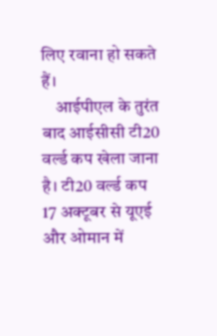लिए रवाना हो सकते हैं।
    आईपीएल के तुरंत बाद आईसीसी टी20 वर्ल्ड कप खेला जाना है। टी20 वर्ल्ड कप 17 अक्टूबर से यूएई और ओमान में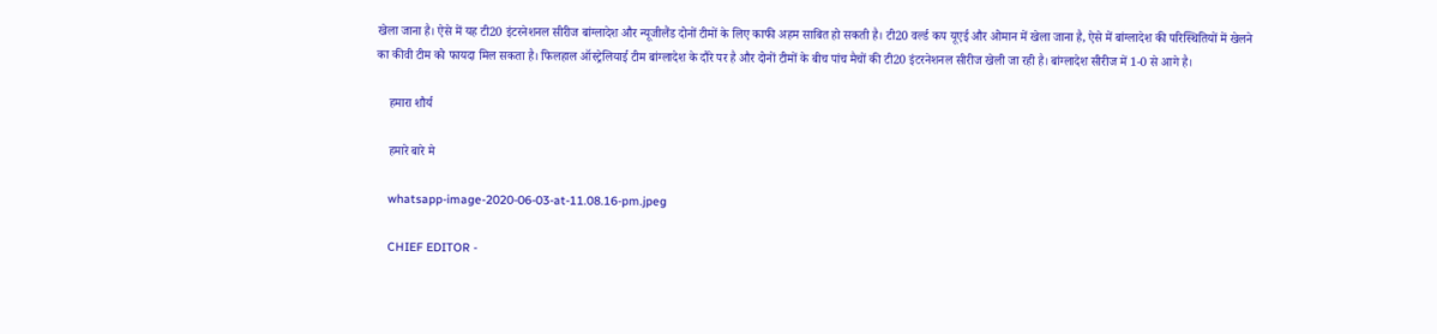खेला जाना है। ऐसे में यह टी20 इंटरनेशनल सीरीज बांग्लादेश और न्यूजीलैंड दोनों टीमों के लिए काफी अहम साबित हो सकती है। टी20 वर्ल्ड कप यूएई और ओमान में खेला जाना है, ऐसे में बांग्लादेश की परिस्थितियों में खेलने का कीवी टीम को फायदा मिल सकता है। फिलहाल ऑस्ट्रेलियाई टीम बांग्लादेश के दौरे पर है और दोनों टीमों के बीच पांच मैचों की टी20 इंटरनेशनल सीरीज खेली जा रही है। बांग्लादेश सीरीज में 1-0 से आगे है।

    हमारा शौर्य

    हमारे बारे मे

    whatsapp-image-2020-06-03-at-11.08.16-pm.jpeg

    CHIEF EDITOR -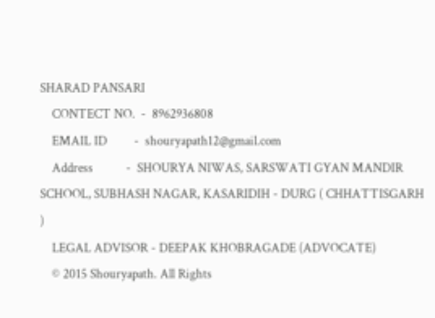SHARAD PANSARI
    CONTECT NO.  -  8962936808
    EMAIL ID         -  shouryapath12@gmail.com
    Address           -  SHOURYA NIWAS, SARSWATI GYAN MANDIR SCHOOL, SUBHASH NAGAR, KASARIDIH - DURG ( CHHATTISGARH )
    LEGAL ADVISOR - DEEPAK KHOBRAGADE (ADVOCATE)
    © 2015 Shouryapath. All Rights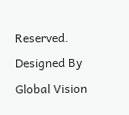Reserved. Designed By Global Vision